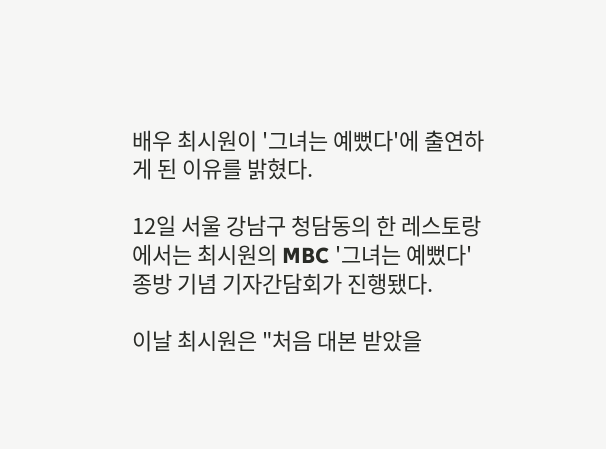배우 최시원이 '그녀는 예뻤다'에 출연하게 된 이유를 밝혔다.

12일 서울 강남구 청담동의 한 레스토랑에서는 최시원의 MBC '그녀는 예뻤다' 종방 기념 기자간담회가 진행됐다.

이날 최시원은 "처음 대본 받았을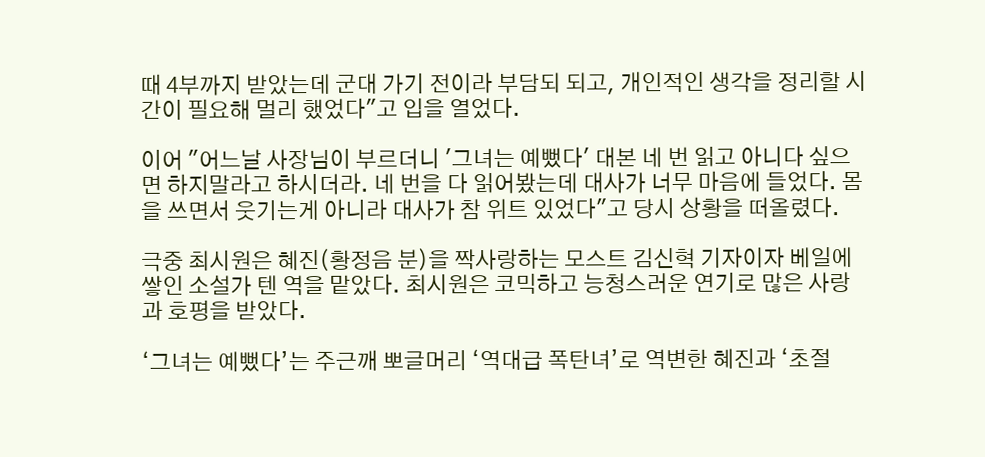때 4부까지 받았는데 군대 가기 전이라 부담되 되고, 개인적인 생각을 정리할 시간이 필요해 멀리 했었다"고 입을 열었다.

이어 "어느날 사장님이 부르더니 '그녀는 예뻤다' 대본 네 번 읽고 아니다 싶으면 하지말라고 하시더라. 네 번을 다 읽어봤는데 대사가 너무 마음에 들었다. 몸을 쓰면서 웃기는게 아니라 대사가 참 위트 있었다"고 당시 상황을 떠올렸다.

극중 최시원은 혜진(황정음 분)을 짝사랑하는 모스트 김신혁 기자이자 베일에 쌓인 소설가 텐 역을 맡았다. 최시원은 코믹하고 능청스러운 연기로 많은 사랑과 호평을 받았다.

‘그녀는 예뻤다’는 주근깨 뽀글머리 ‘역대급 폭탄녀’로 역변한 혜진과 ‘초절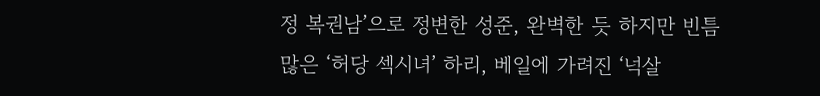정 복권남’으로 정변한 성준, 완벽한 듯 하지만 빈틈 많은 ‘허당 섹시녀’ 하리, 베일에 가려진 ‘넉살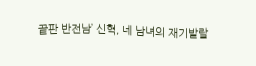끝판 반전남’ 신혁, 네 남녀의 재기발랄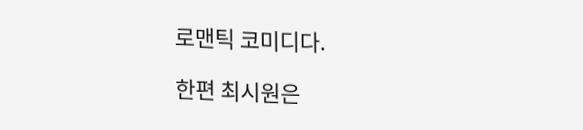로맨틱 코미디다.

한편 최시원은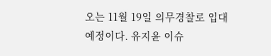오는 11월 19일 의무경찰로 입대 예정이다. 유지윤 이슈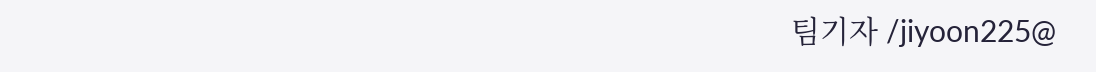팀기자 /jiyoon225@